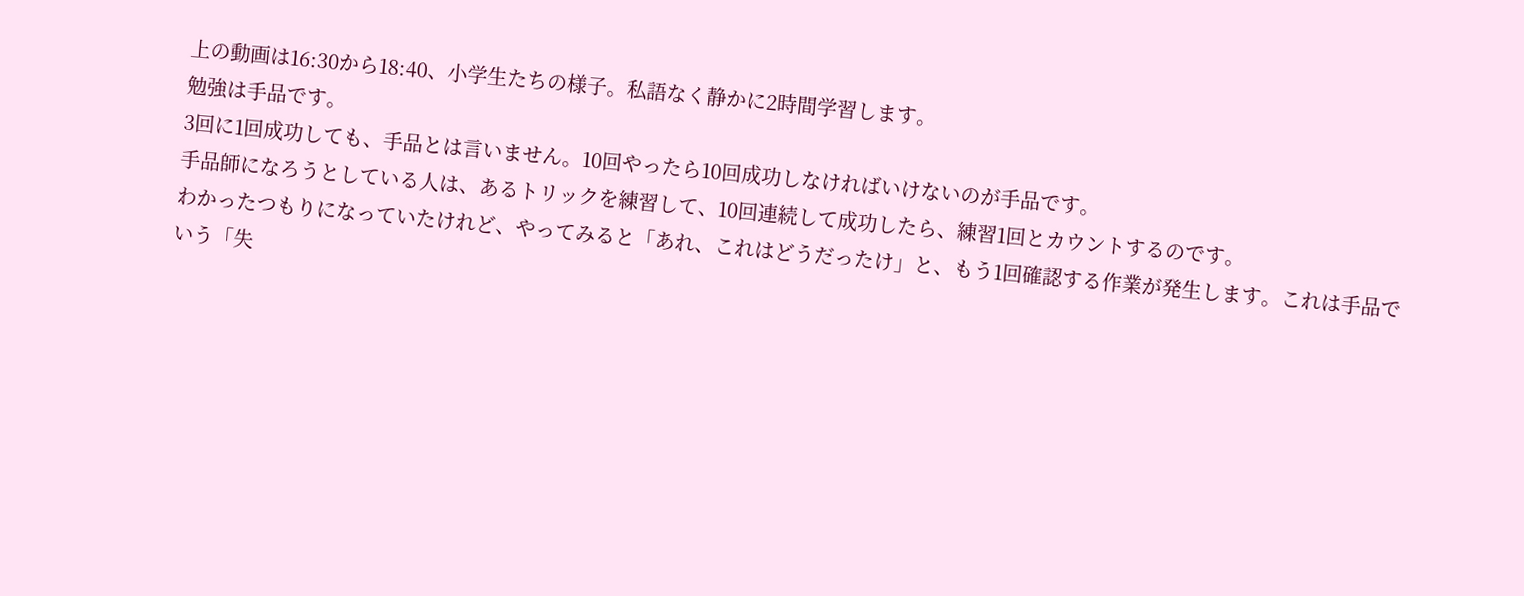上の動画は16:30から18:40、小学生たちの様子。私語なく静かに2時間学習します。
勉強は手品です。
3回に1回成功しても、手品とは言いません。10回やったら10回成功しなければいけないのが手品です。
手品師になろうとしている人は、あるトリックを練習して、10回連続して成功したら、練習1回とカウントするのです。
わかったつもりになっていたけれど、やってみると「あれ、これはどうだったけ」と、もう1回確認する作業が発生します。これは手品でいう「失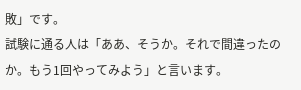敗」です。
試験に通る人は「ああ、そうか。それで間違ったのか。もう1回やってみよう」と言います。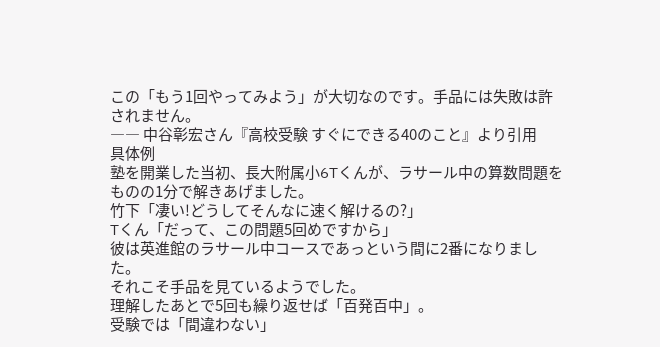この「もう1回やってみよう」が大切なのです。手品には失敗は許されません。
―― 中谷彰宏さん『高校受験 すぐにできる40のこと』より引用
具体例
塾を開業した当初、長大附属小6Tくんが、ラサール中の算数問題をものの1分で解きあげました。
竹下「凄い!どうしてそんなに速く解けるの?」
Tくん「だって、この問題5回めですから」
彼は英進館のラサール中コースであっという間に2番になりました。
それこそ手品を見ているようでした。
理解したあとで5回も繰り返せば「百発百中」。
受験では「間違わない」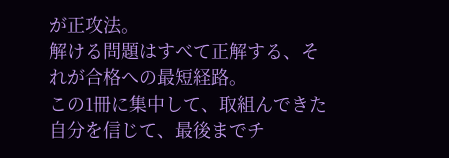が正攻法。
解ける問題はすべて正解する、それが合格への最短経路。
この1冊に集中して、取組んできた自分を信じて、最後までチ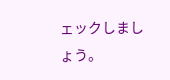ェックしましょう。